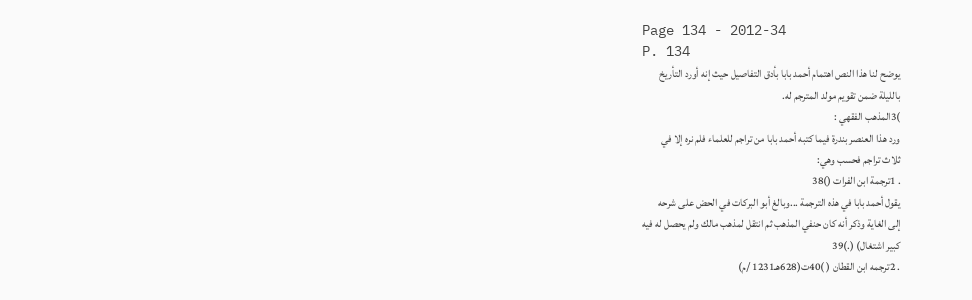Page 134 - 2012-34
P. 134
يوضح لنا هذا النص اهتمام أحمد بابا بأدق التفاصيل حيث إنه أورد التأريخ
بالليلة ضمن تقويم مولد المترجم له.
)3المذهب الفقهي :
ورد هذا العنصر بندرة فيما كتبه أحمد بابا من تراجم للعلماء فلم نره إلا في
ثلاث تراجم فحسب وهي:
. 1ترجمة ابن الفرات ()38
يقول أحمد بابا في هذه الترجمة ...وبالغ أبو البركات في الحض على شرحه
إلى الغاية وذكر أنه كان حنفي المذهب ثم انتقل لمذهب مالك ولم يحصل له فيه
كبير اشتغال) (.)39
. 2ترجمه ابن القطان ( )40ت(628هـ1231 /م)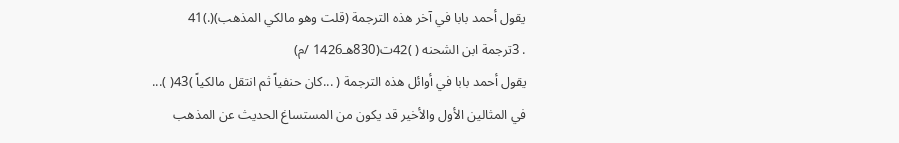يقول أحمد بابا في آخر هذه الترجمة (قلت وهو مالكي المذهب)(.)41
. 3ترجمة ابن الشحنه ( )42ت(830هـ1426 /م)
يقول أحمد بابا في أوائل هذه الترجمة ( ...كان حنفياً ثم انتقل مالكياً )43( )...
في المثالين الأول والأخير قد يكون من المستساغ الحديث عن المذهب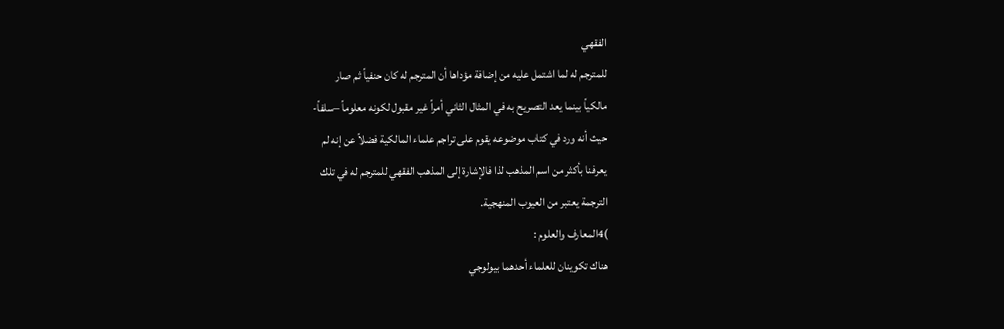الفقهي
للمترجم له لما اشتمل عليه من إضافة مؤداها أن المترجم له كان حنفياً ثم صار
مالكياً بينما يعد التصريح به في المثال الثاني أمراً غير مقبول لكونه معلوماً –سلفاً-
حيث أنه ورد في كتاب موضوعه يقوم على تراجم علماء المالكية فضلاً عن إنه لم
يعرفنا بأكثر من اسم المذهب لذا فالإشارة إلى المذهب الفقهي للمترجم له في تلك
الترجمة يعتبر من العيوب المنهجية.
)4المعارف والعلوم :
هناك تكوينان للعلماء أحدهما بيولوجي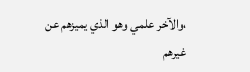،والآخر علمي وهو الذي يميزهم عن
غيرهم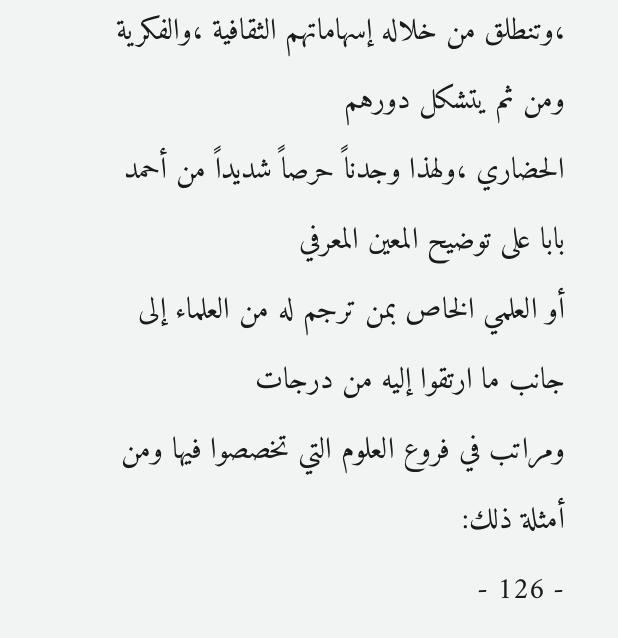،وتنطلق من خلاله إسهاماتهم الثقافية ،والفكرية ومن ثم يتشكل دورهم
الحضاري ،ولهذا وجدناً حرصاً شديداً من أحمد بابا على توضيح المعين المعرفي
أو العلمي الخاص بمن ترجم له من العلماء إلى جانب ما ارتقوا إليه من درجات
ومراتب في فروع العلوم التي تخصصوا فيها ومن أمثلة ذلك:
- 126 -